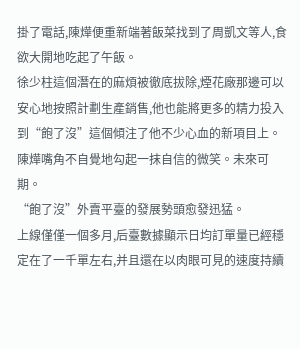掛了電話,陳燁便重新端著飯菜找到了周凱文等人,食欲大開地吃起了午飯。
徐少柱這個潛在的麻煩被徹底拔除,煙花廠那邊可以安心地按照計劃生產銷售,他也能將更多的精力投入到“飽了沒”這個傾注了他不少心血的新項目上。
陳燁嘴角不自覺地勾起一抹自信的微笑。未來可期。
“飽了沒”外賣平臺的發展勢頭愈發迅猛。
上線僅僅一個多月,后臺數據顯示日均訂單量已經穩定在了一千單左右,并且還在以肉眼可見的速度持續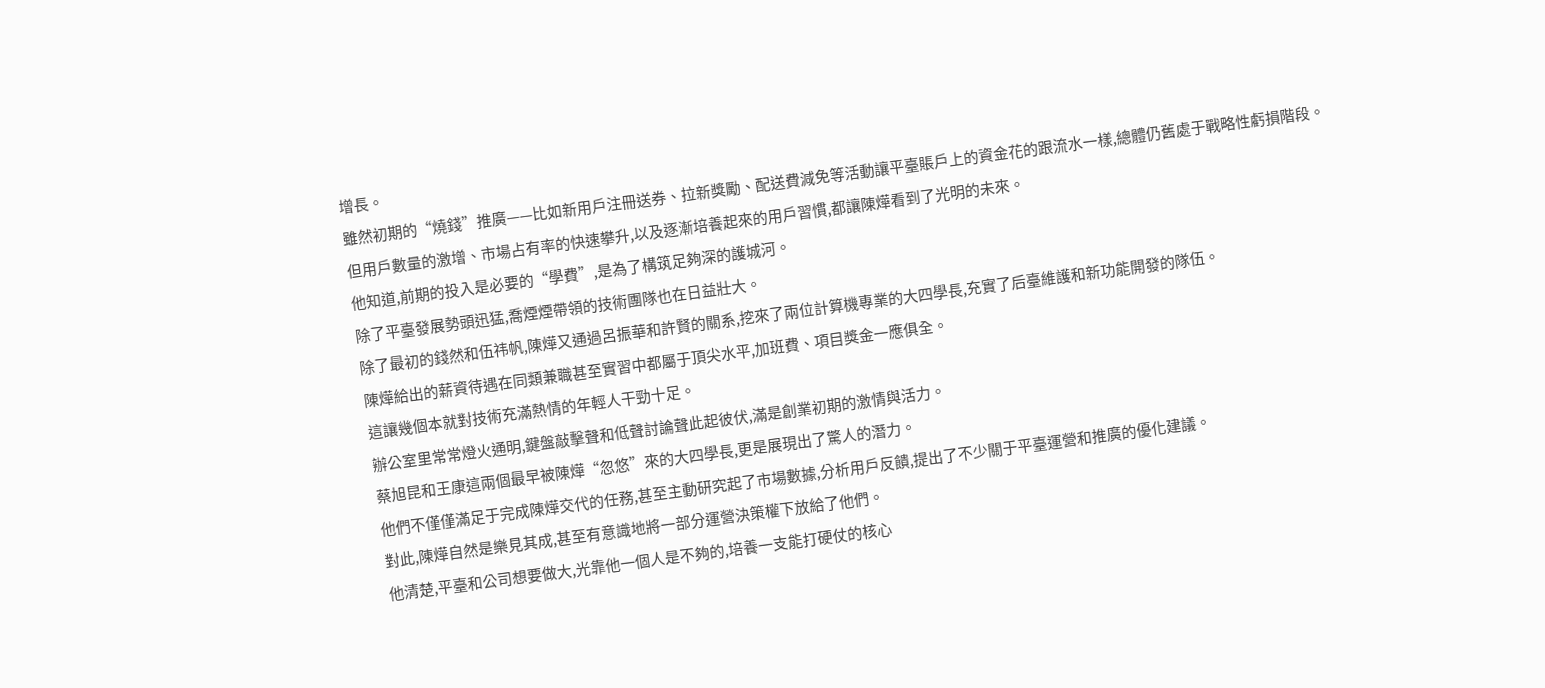增長。
雖然初期的“燒錢”推廣——比如新用戶注冊送券、拉新獎勵、配送費減免等活動讓平臺賬戶上的資金花的跟流水一樣,總體仍舊處于戰略性虧損階段。
但用戶數量的激增、市場占有率的快速攀升,以及逐漸培養起來的用戶習慣,都讓陳燁看到了光明的未來。
他知道,前期的投入是必要的“學費”,是為了構筑足夠深的護城河。
除了平臺發展勢頭迅猛,喬煙煙帶領的技術團隊也在日益壯大。
除了最初的錢然和伍祎帆,陳燁又通過呂振華和許賢的關系,挖來了兩位計算機專業的大四學長,充實了后臺維護和新功能開發的隊伍。
陳燁給出的薪資待遇在同類兼職甚至實習中都屬于頂尖水平,加班費、項目獎金一應俱全。
這讓幾個本就對技術充滿熱情的年輕人干勁十足。
辦公室里常常燈火通明,鍵盤敲擊聲和低聲討論聲此起彼伏,滿是創業初期的激情與活力。
蔡旭昆和王康這兩個最早被陳燁“忽悠”來的大四學長,更是展現出了驚人的潛力。
他們不僅僅滿足于完成陳燁交代的任務,甚至主動研究起了市場數據,分析用戶反饋,提出了不少關于平臺運營和推廣的優化建議。
對此,陳燁自然是樂見其成,甚至有意識地將一部分運營決策權下放給了他們。
他清楚,平臺和公司想要做大,光靠他一個人是不夠的,培養一支能打硬仗的核心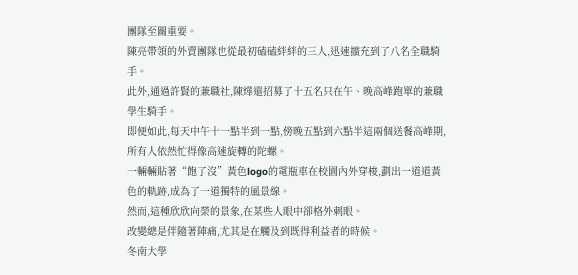團隊至關重要。
陳亮帶領的外賣團隊也從最初磕磕絆絆的三人,迅速擴充到了八名全職騎手。
此外,通過許賢的兼職社,陳燁還招募了十五名只在午、晚高峰跑單的兼職學生騎手。
即便如此,每天中午十一點半到一點,傍晚五點到六點半這兩個送餐高峰期,所有人依然忙得像高速旋轉的陀螺。
一輛輛貼著“飽了沒”黃色logo的電瓶車在校園內外穿梭,劃出一道道黃色的軌跡,成為了一道獨特的風景線。
然而,這種欣欣向榮的景象,在某些人眼中卻格外刺眼。
改變總是伴隨著陣痛,尤其是在觸及到既得利益者的時候。
冬南大學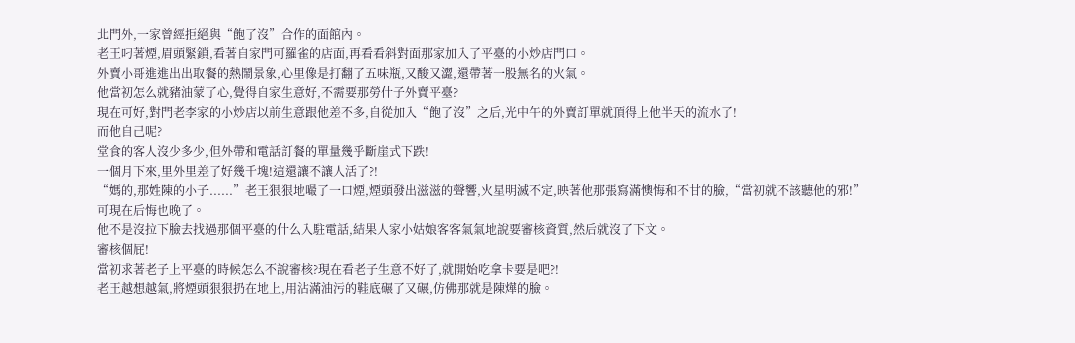北門外,一家曾經拒絕與“飽了沒”合作的面館內。
老王叼著煙,眉頭緊鎖,看著自家門可羅雀的店面,再看看斜對面那家加入了平臺的小炒店門口。
外賣小哥進進出出取餐的熱鬧景象,心里像是打翻了五味瓶,又酸又澀,還帶著一股無名的火氣。
他當初怎么就豬油蒙了心,覺得自家生意好,不需要那勞什子外賣平臺?
現在可好,對門老李家的小炒店以前生意跟他差不多,自從加入“飽了沒”之后,光中午的外賣訂單就頂得上他半天的流水了!
而他自己呢?
堂食的客人沒少多少,但外帶和電話訂餐的單量幾乎斷崖式下跌!
一個月下來,里外里差了好幾千塊!這還讓不讓人活了?!
“媽的,那姓陳的小子......”老王狠狠地嘬了一口煙,煙頭發出滋滋的聲響,火星明滅不定,映著他那張寫滿懊悔和不甘的臉,“當初就不該聽他的邪!”
可現在后悔也晚了。
他不是沒拉下臉去找過那個平臺的什么入駐電話,結果人家小姑娘客客氣氣地說要審核資質,然后就沒了下文。
審核個屁!
當初求著老子上平臺的時候怎么不說審核?現在看老子生意不好了,就開始吃拿卡要是吧?!
老王越想越氣,將煙頭狠狠扔在地上,用沾滿油污的鞋底碾了又碾,仿佛那就是陳燁的臉。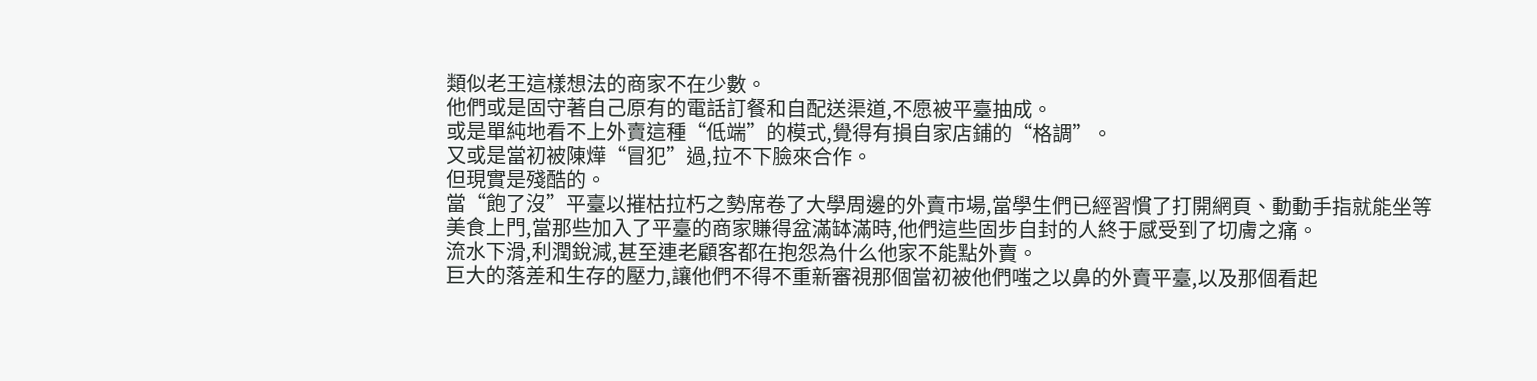類似老王這樣想法的商家不在少數。
他們或是固守著自己原有的電話訂餐和自配送渠道,不愿被平臺抽成。
或是單純地看不上外賣這種“低端”的模式,覺得有損自家店鋪的“格調”。
又或是當初被陳燁“冒犯”過,拉不下臉來合作。
但現實是殘酷的。
當“飽了沒”平臺以摧枯拉朽之勢席卷了大學周邊的外賣市場,當學生們已經習慣了打開網頁、動動手指就能坐等美食上門,當那些加入了平臺的商家賺得盆滿缽滿時,他們這些固步自封的人終于感受到了切膚之痛。
流水下滑,利潤銳減,甚至連老顧客都在抱怨為什么他家不能點外賣。
巨大的落差和生存的壓力,讓他們不得不重新審視那個當初被他們嗤之以鼻的外賣平臺,以及那個看起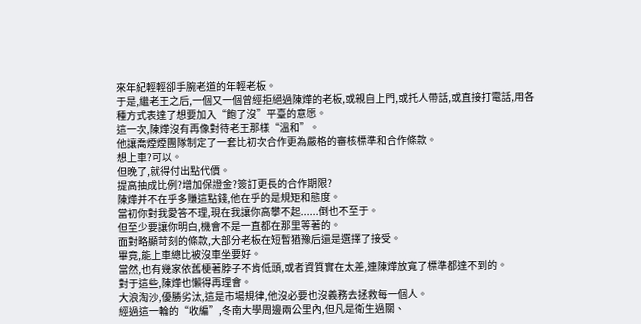來年紀輕輕卻手腕老道的年輕老板。
于是,繼老王之后,一個又一個曾經拒絕過陳燁的老板,或親自上門,或托人帶話,或直接打電話,用各種方式表達了想要加入“飽了沒”平臺的意愿。
這一次,陳燁沒有再像對待老王那樣“溫和”。
他讓喬煙煙團隊制定了一套比初次合作更為嚴格的審核標準和合作條款。
想上車?可以。
但晚了,就得付出點代價。
提高抽成比例?增加保證金?簽訂更長的合作期限?
陳燁并不在乎多賺這點錢,他在乎的是規矩和態度。
當初你對我愛答不理,現在我讓你高攀不起......倒也不至于。
但至少要讓你明白,機會不是一直都在那里等著的。
面對略顯苛刻的條款,大部分老板在短暫猶豫后還是選擇了接受。
畢竟,能上車總比被沒車坐要好。
當然,也有幾家依舊梗著脖子不肯低頭,或者資質實在太差,連陳燁放寬了標準都達不到的。
對于這些,陳燁也懶得再理會。
大浪淘沙,優勝劣汰,這是市場規律,他沒必要也沒義務去拯救每一個人。
經過這一輪的“收編”,冬南大學周邊兩公里內,但凡是衛生過關、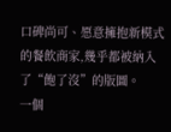口碑尚可、愿意擁抱新模式的餐飲商家,幾乎都被納入了“飽了沒”的版圖。
一個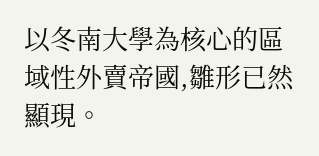以冬南大學為核心的區域性外賣帝國,雛形已然顯現。